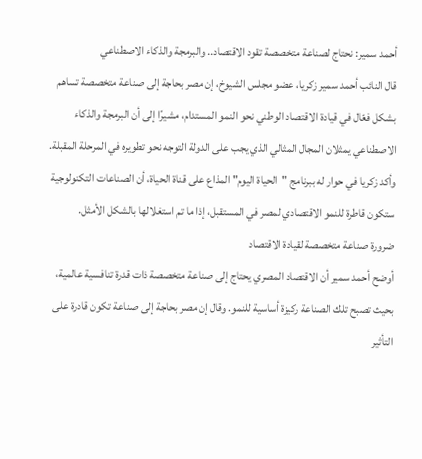أحمد سمير: نحتاج لصناعة متخصصة تقود الاقتصاد.. والبرمجة والذكاء الاصطناعي
قال النائب أحمد سمير زكريا، عضو مجلس الشيوخ، إن مصر بحاجة إلى صناعة متخصصة تساهم بشكل فعّال في قيادة الاقتصاد الوطني نحو النمو المستدام، مشيرًا إلى أن البرمجة والذكاء الاصطناعي يمثلان المجال المثالي الذي يجب على الدولة التوجه نحو تطويره في المرحلة المقبلة.
وأكد زكريا في حوار له ببرنامج "الحياة اليوم" المذاع على قناة الحياة، أن الصناعات التكنولوجية ستكون قاطرة للنمو الاقتصادي لمصر في المستقبل، إذا ما تم استغلالها بالشكل الأمثل.
ضرورة صناعة متخصصة لقيادة الاقتصاد
أوضح أحمد سمير أن الاقتصاد المصري يحتاج إلى صناعة متخصصة ذات قدرة تنافسية عالمية، بحيث تصبح تلك الصناعة ركيزة أساسية للنمو. وقال إن مصر بحاجة إلى صناعة تكون قادرة على التأثير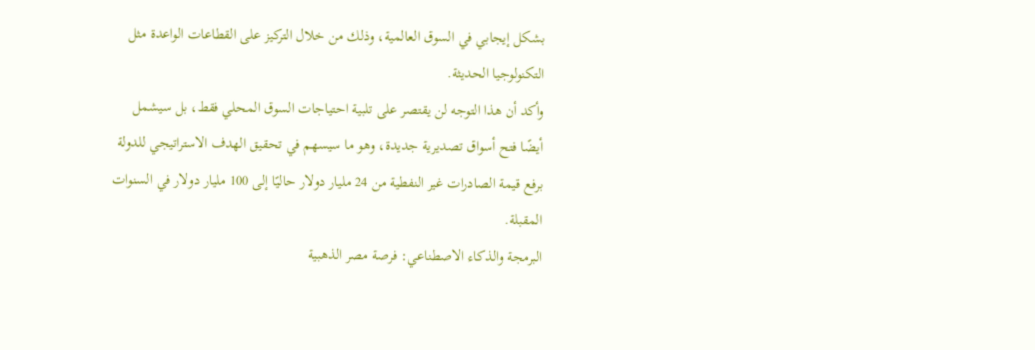بشكل إيجابي في السوق العالمية، وذلك من خلال التركيز على القطاعات الواعدة مثل التكنولوجيا الحديثة.
وأكد أن هذا التوجه لن يقتصر على تلبية احتياجات السوق المحلي فقط، بل سيشمل أيضًا فتح أسواق تصديرية جديدة، وهو ما سيسهم في تحقيق الهدف الاستراتيجي للدولة برفع قيمة الصادرات غير النفطية من 24 مليار دولار حاليًا إلى 100 مليار دولار في السنوات المقبلة.
البرمجة والذكاء الاصطناعي: فرصة مصر الذهبية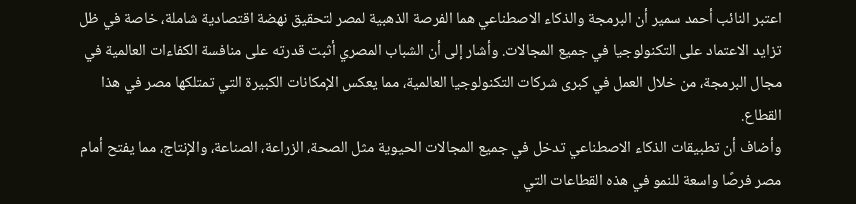اعتبر النائب أحمد سمير أن البرمجة والذكاء الاصطناعي هما الفرصة الذهبية لمصر لتحقيق نهضة اقتصادية شاملة، خاصة في ظل تزايد الاعتماد على التكنولوجيا في جميع المجالات. وأشار إلى أن الشباب المصري أثبت قدرته على منافسة الكفاءات العالمية في مجال البرمجة، من خلال العمل في كبرى شركات التكنولوجيا العالمية، مما يعكس الإمكانات الكبيرة التي تمتلكها مصر في هذا القطاع.
وأضاف أن تطبيقات الذكاء الاصطناعي تدخل في جميع المجالات الحيوية مثل الصحة، الزراعة، الصناعة، والإنتاج، مما يفتح أمام مصر فرصًا واسعة للنمو في هذه القطاعات التي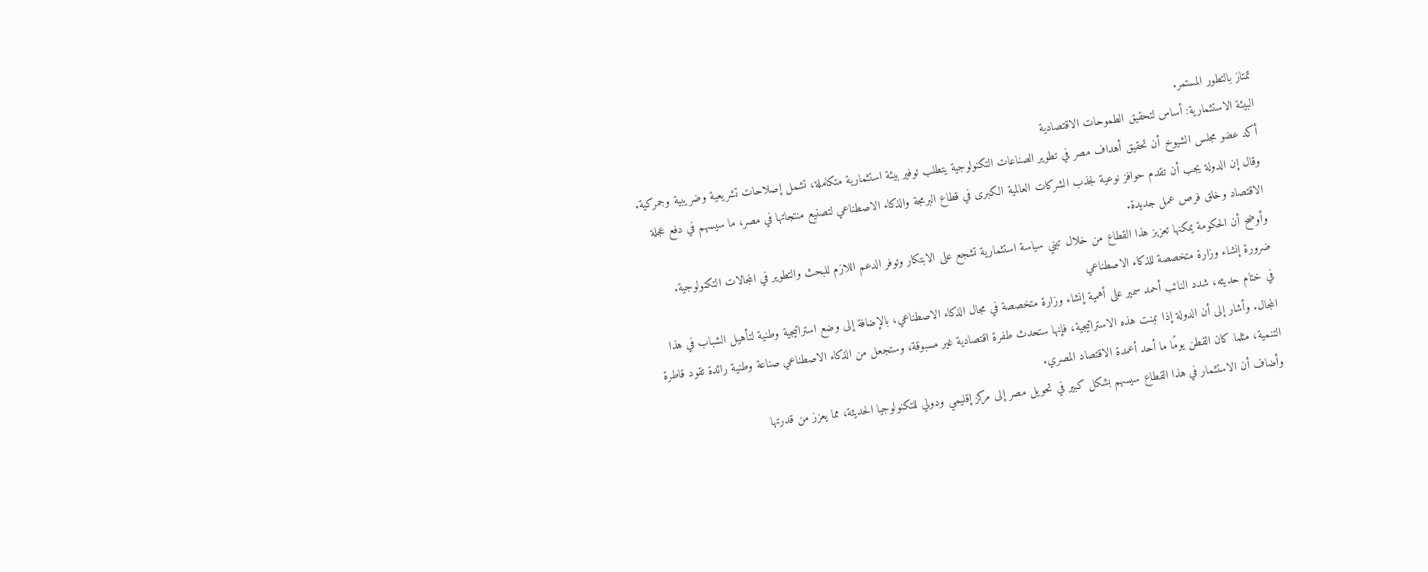تمتاز بالتطور المستمر.
البيئة الاستثمارية: أساس لتحقيق الطموحات الاقتصادية
أكد عضو مجلس الشيوخ أن تحقيق أهداف مصر في تطوير الصناعات التكنولوجية يتطلب توفير بيئة استثمارية متكاملة، تشمل إصلاحات تشريعية وضريبية وجمركية. وقال إن الدولة يجب أن تقدم حوافز نوعية لجذب الشركات العالمية الكبرى في قطاع البرمجة والذكاء الاصطناعي لتصنيع منتجاتها في مصر، ما سيسهم في دفع عجلة الاقتصاد وخلق فرص عمل جديدة.
وأوضح أن الحكومة يمكنها تعزيز هذا القطاع من خلال تبني سياسة استثمارية تشجع على الابتكار وتوفر الدعم اللازم للبحث والتطوير في المجالات التكنولوجية.
ضرورة إنشاء وزارة متخصصة للذكاء الاصطناعي
في ختام حديثه، شدد النائب أحمد سمير على أهمية إنشاء وزارة متخصصة في مجال الذكاء الاصطناعي، بالإضافة إلى وضع استراتيجية وطنية لتأهيل الشباب في هذا المجال. وأشار إلى أن الدولة إذا تبنت هذه الاستراتيجية، فإنها ستحدث طفرة اقتصادية غير مسبوقة، وستجعل من الذكاء الاصطناعي صناعة وطنية رائدة تقود قاطرة التنمية، مثلما كان القطن يومًا ما أحد أعمدة الاقتصاد المصري.
وأضاف أن الاستثمار في هذا القطاع سيسهم بشكل كبير في تحويل مصر إلى مركز إقليمي ودولي للتكنولوجيا الحديثة، مما يعزز من قدرتها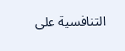التنافسية على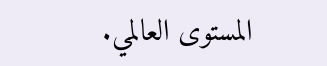المستوى العالمي.